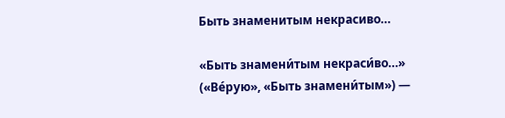Быть знаменитым некрасиво…

«Быть знамени́тым некраси́во…» («Ве́рую», «Быть знамени́тым») —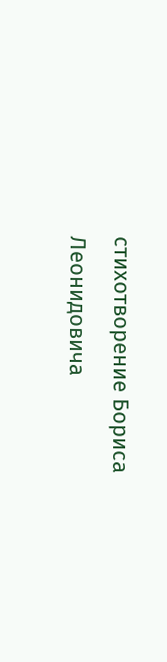стихотворение Бориса Леонидовича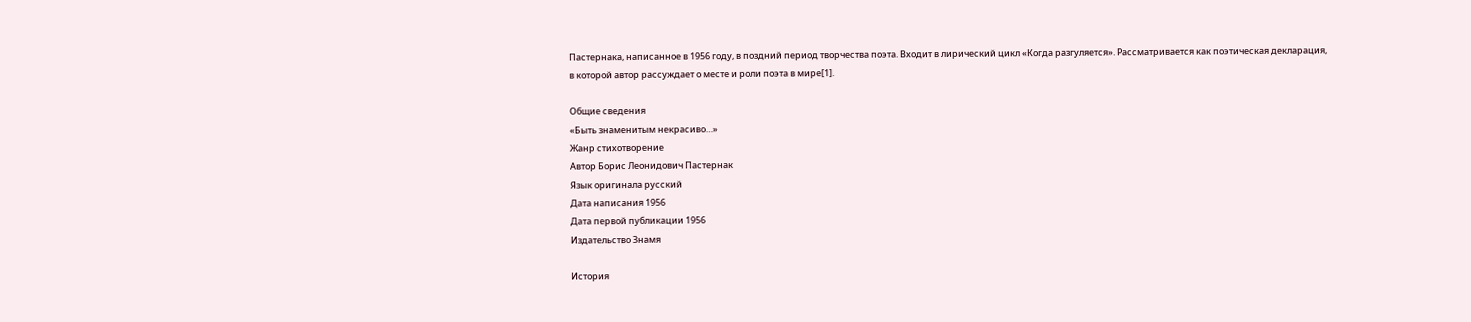Пастернака, написанное в 1956 году, в поздний период творчества поэта. Входит в лирический цикл «Когда разгуляется». Рассматривается как поэтическая декларация, в которой автор рассуждает о месте и роли поэта в мире[1].

Общие сведения
«Быть знаменитым некрасиво…»
Жанр стихотворение
Автор Борис Леонидович Пастернак
Язык оригинала русский
Дата написания 1956
Дата первой публикации 1956
Издательство Знамя

История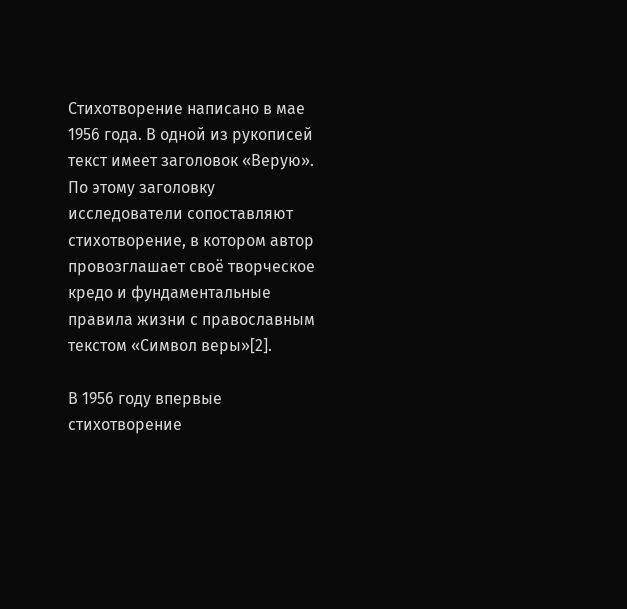Стихотворение написано в мае 1956 года. В одной из рукописей текст имеет заголовок «Верую». По этому заголовку исследователи сопоставляют стихотворение, в котором автор провозглашает своё творческое кредо и фундаментальные правила жизни с православным текстом «Символ веры»[2].

В 1956 году впервые стихотворение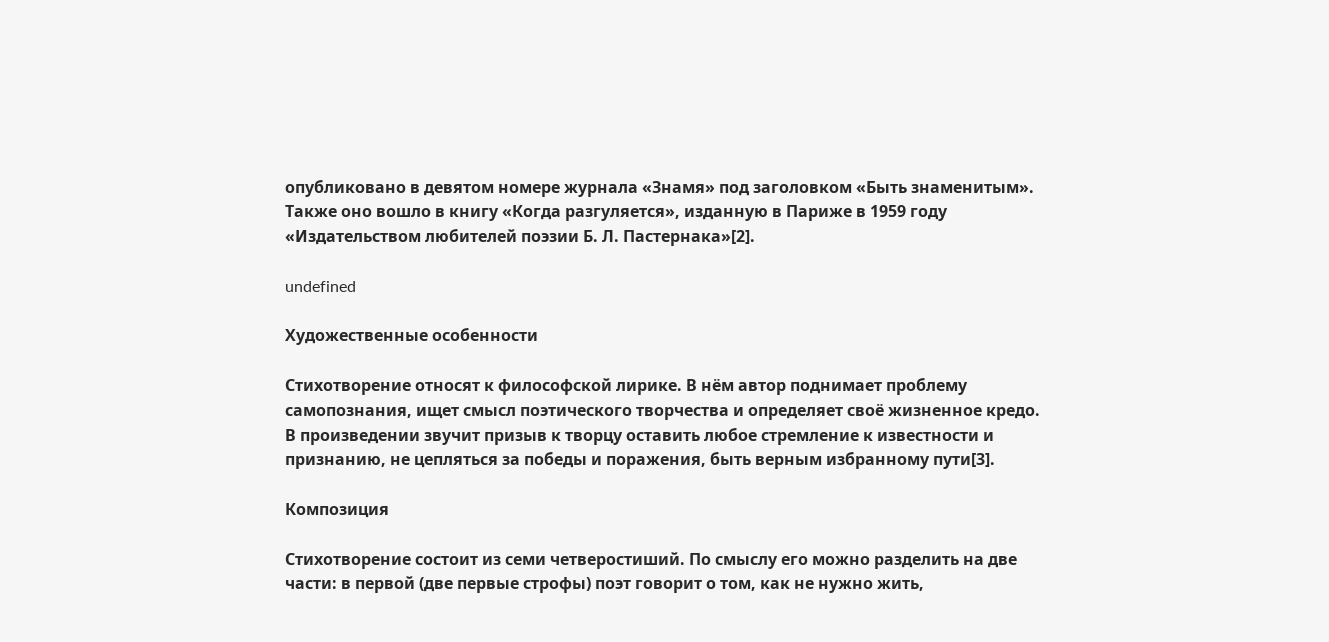опубликовано в девятом номере журнала «Знамя» под заголовком «Быть знаменитым». Также оно вошло в книгу «Когда разгуляется», изданную в Париже в 1959 году «Издательством любителей поэзии Б. Л. Пастернака»[2].

undefined

Художественные особенности

Стихотворение относят к философской лирике. В нём автор поднимает проблему самопознания, ищет смысл поэтического творчества и определяет своё жизненное кредо. В произведении звучит призыв к творцу оставить любое стремление к известности и признанию, не цепляться за победы и поражения, быть верным избранному пути[3].

Композиция

Стихотворение состоит из семи четверостиший. По смыслу его можно разделить на две части: в первой (две первые строфы) поэт говорит о том, как не нужно жить,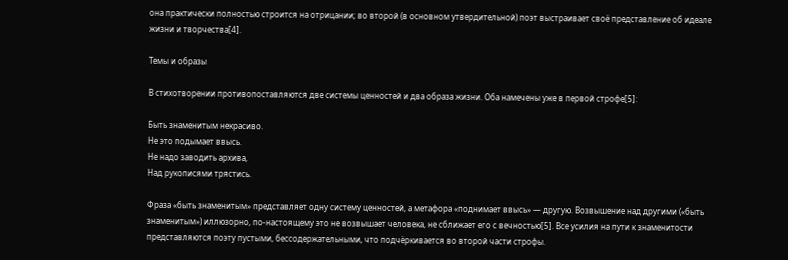она практически полностью строится на отрицании; во второй (в основном утвердительной) поэт выстраивает своё представление об идеале жизни и творчества[4].

Темы и образы

В стихотворении противопоставляются две системы ценностей и два образа жизни. Оба намечены уже в первой строфе[5]:

Быть знаменитым некрасиво.
Не это подымает ввысь.
Не надо заводить архива,
Над рукописями трястись.

Фраза «быть знаменитым» представляет одну систему ценностей, а метафора «поднимает ввысь» — другую. Возвышение над другими («быть знаменитым») иллюзорно, по-настоящему это не возвышает человека, не сближает его с вечностью[5]. Все усилия на пути к знаменитости представляются поэту пустыми, бессодержательными, что подчёркивается во второй части строфы.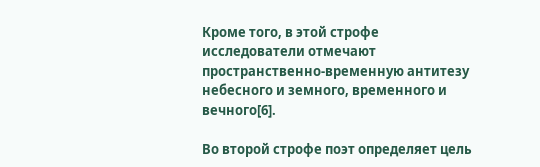Кроме того, в этой строфе исследователи отмечают пространственно-временную антитезу небесного и земного, временного и вечного[6].

Во второй строфе поэт определяет цель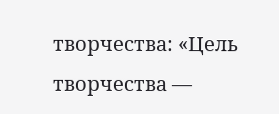творчества: «Цель творчества —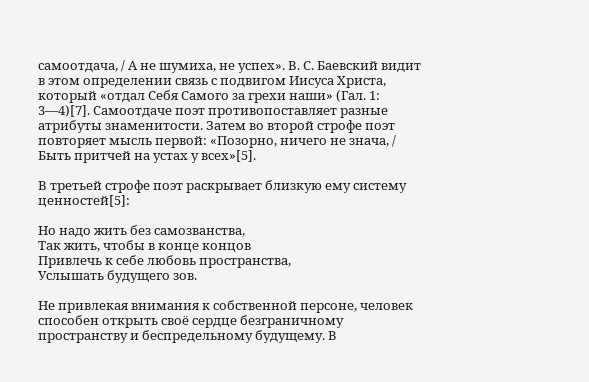самоотдача, / А не шумиха, не успех». В. С. Баевский видит в этом определении связь с подвигом Иисуса Христа, который «отдал Себя Самого за грехи наши» (Гал. 1: 3—4)[7]. Самоотдаче поэт противопоставляет разные атрибуты знаменитости. Затем во второй строфе поэт повторяет мысль первой: «Позорно, ничего не знача, / Быть притчей на устах у всех»[5].

В третьей строфе поэт раскрывает близкую ему систему ценностей[5]:

Но надо жить без самозванства,
Так жить, чтобы в конце концов
Привлечь к себе любовь пространства,
Услышать будущего зов.

Не привлекая внимания к собственной персоне, человек способен открыть своё сердце безграничному пространству и беспредельному будущему. В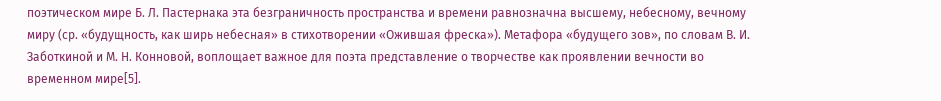поэтическом мире Б. Л. Пастернака эта безграничность пространства и времени равнозначна высшему, небесному, вечному миру (ср. «будущность, как ширь небесная» в стихотворении «Ожившая фреска»). Метафора «будущего зов», по словам В. И. Заботкиной и М. Н. Конновой, воплощает важное для поэта представление о творчестве как проявлении вечности во временном мире[5].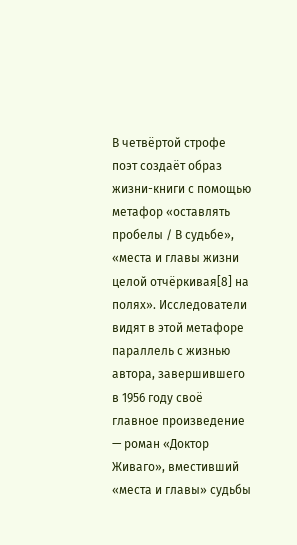В четвёртой строфе поэт создаёт образ жизни-книги с помощью метафор «оставлять пробелы / В судьбе», «места и главы жизни целой отчёркивая[8] на полях». Исследователи видят в этой метафоре параллель с жизнью автора, завершившего в 1956 году своё главное произведение — роман «Доктор Живаго», вместивший «места и главы» судьбы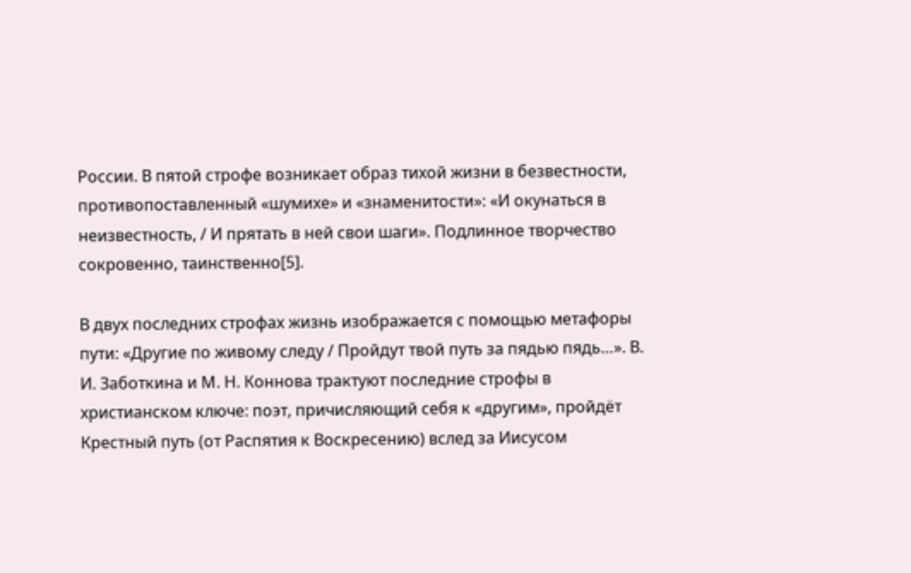России. В пятой строфе возникает образ тихой жизни в безвестности, противопоставленный «шумихе» и «знаменитости»: «И окунаться в неизвестность, / И прятать в ней свои шаги». Подлинное творчество сокровенно, таинственно[5].

В двух последних строфах жизнь изображается с помощью метафоры пути: «Другие по живому следу / Пройдут твой путь за пядью пядь…». В. И. Заботкина и М. Н. Коннова трактуют последние строфы в христианском ключе: поэт, причисляющий себя к «другим», пройдёт Крестный путь (от Распятия к Воскресению) вслед за Иисусом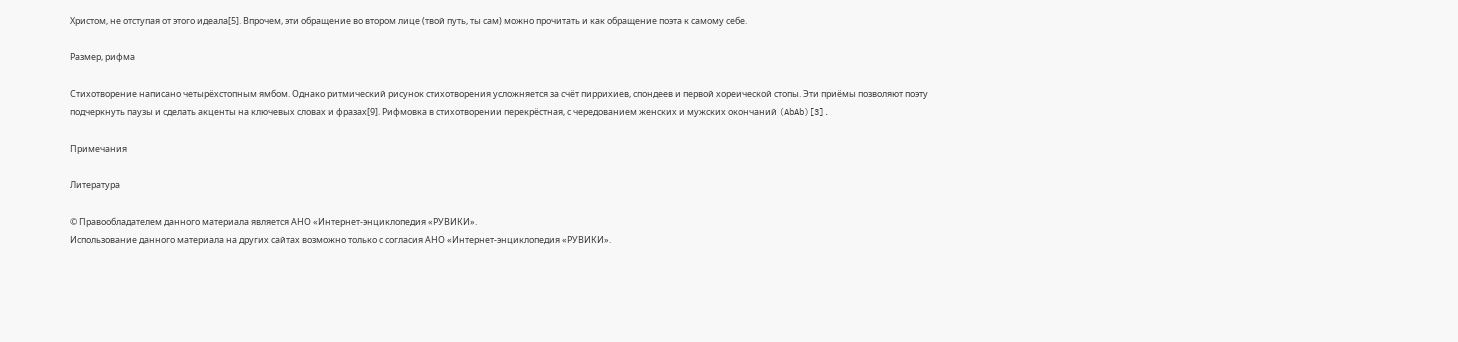Христом, не отступая от этого идеала[5]. Впрочем, эти обращение во втором лице (твой путь, ты сам) можно прочитать и как обращение поэта к самому себе.

Размер, рифма

Стихотворение написано четырёхстопным ямбом. Однако ритмический рисунок стихотворения усложняется за счёт пиррихиев, спондеев и первой хореической стопы. Эти приёмы позволяют поэту подчеркнуть паузы и сделать акценты на ключевых словах и фразах[9]. Рифмовка в стихотворении перекрёстная, с чередованием женских и мужских окончаний (AbAb)[3].

Примечания

Литература

© Правообладателем данного материала является АНО «Интернет-энциклопедия «РУВИКИ».
Использование данного материала на других сайтах возможно только с согласия АНО «Интернет-энциклопедия «РУВИКИ».